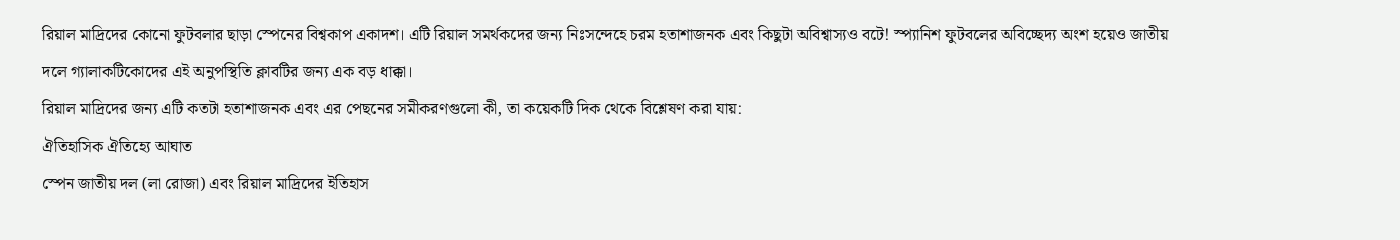রিয়াল মাদ্রিদের কোনো ফুটবলার ছাড়া স্পেনের বিশ্বকাপ একাদশ। এটি রিয়াল সমর্থকদের জন্য নিঃসন্দেহে চরম হতাশাজনক এবং কিছুটা অবিশ্বাস্যও বটে! স্প্যানিশ ফুটবলের অবিচ্ছেদ্য অংশ হয়েও জাতীয় দলে গ্যালাকটিকোদের এই অনুপস্থিতি ক্লাবটির জন্য এক বড় ধাক্কা।
রিয়াল মাদ্রিদের জন্য এটি কতটা হতাশাজনক এবং এর পেছনের সমীকরণগুলো কী, তা কয়েকটি দিক থেকে বিশ্লেষণ করা যায়:
ঐতিহাসিক ঐতিহ্যে আঘাত
স্পেন জাতীয় দল (লা রোজা) এবং রিয়াল মাদ্রিদের ইতিহাস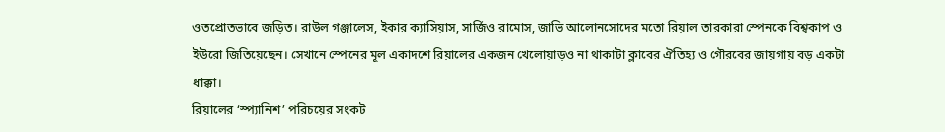ওতপ্রোতভাবে জড়িত। রাউল গঞ্জালেস, ইকার ক্যাসিয়াস, সার্জিও রামোস, জাভি আলোনসোদের মতো রিয়াল তারকারা স্পেনকে বিশ্বকাপ ও ইউরো জিতিয়েছেন। সেখানে স্পেনের মূল একাদশে রিয়ালের একজন খেলোয়াড়ও না থাকাটা ক্লাবের ঐতিহ্য ও গৌরবের জায়গায় বড় একটা ধাক্কা।
রিয়ালের ‘স্প্যানিশ’ পরিচয়ের সংকট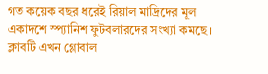গত কয়েক বছর ধরেই রিয়াল মাদ্রিদের মূল একাদশে স্প্যানিশ ফুটবলারদের সংখ্যা কমছে। ক্লাবটি এখন গ্লোবাল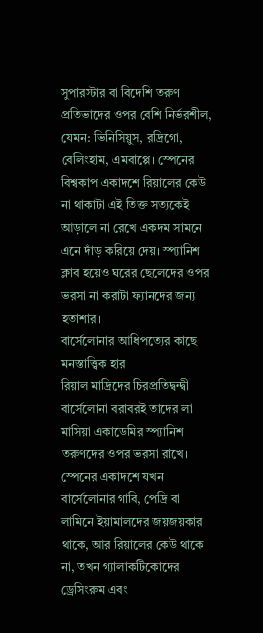সুপারস্টার বা বিদেশি তরুণ প্রতিভাদের ওপর বেশি নির্ভরশীল, যেমন: ভিনিসিয়ুস, রদ্রিগো, বেলিংহাম, এমবাপ্পে। স্পেনের বিশ্বকাপ একাদশে রিয়ালের কেউ না থাকাটা এই তিক্ত সত্যকেই আড়ালে না রেখে একদম সামনে এনে দাঁড় করিয়ে দেয়। স্প্যানিশ ক্লাব হয়েও ঘরের ছেলেদের ওপর ভরসা না করাটা ফ্যানদের জন্য হতাশার।
বার্সেলোনার আধিপত্যের কাছে মনস্তাত্ত্বিক হার
রিয়াল মাদ্রিদের চিরপ্রতিদ্বন্দ্বী বার্সেলোনা বরাবরই তাদের লা মাসিয়া একাডেমির স্প্যানিশ তরুণদের ওপর ভরসা রাখে। স্পেনের একাদশে যখন বার্সেলোনার গাবি, পেদ্রি বা লামিনে ইয়ামালদের জয়জয়কার থাকে, আর রিয়ালের কেউ থাকে না, তখন গ্যালাকটিকোদের ড্রেসিংরুম এবং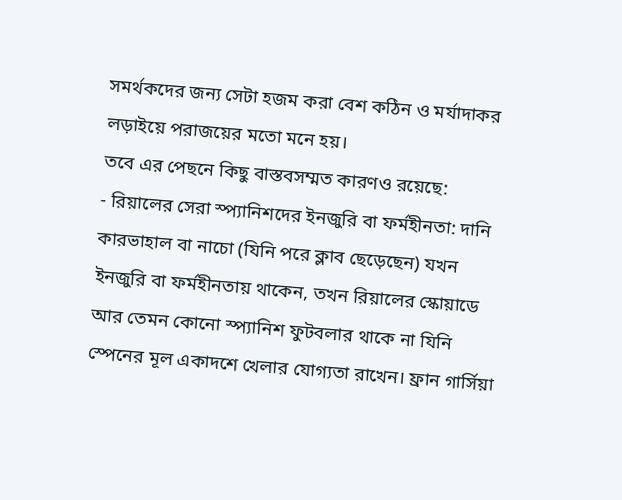সমর্থকদের জন্য সেটা হজম করা বেশ কঠিন ও মর্যাদাকর লড়াইয়ে পরাজয়ের মতো মনে হয়।
তবে এর পেছনে কিছু বাস্তবসম্মত কারণও রয়েছে:
- রিয়ালের সেরা স্প্যানিশদের ইনজুরি বা ফর্মহীনতা: দানি কারভাহাল বা নাচো (যিনি পরে ক্লাব ছেড়েছেন) যখন ইনজুরি বা ফর্মহীনতায় থাকেন, তখন রিয়ালের স্কোয়াডে আর তেমন কোনো স্প্যানিশ ফুটবলার থাকে না যিনি স্পেনের মূল একাদশে খেলার যোগ্যতা রাখেন। ফ্রান গার্সিয়া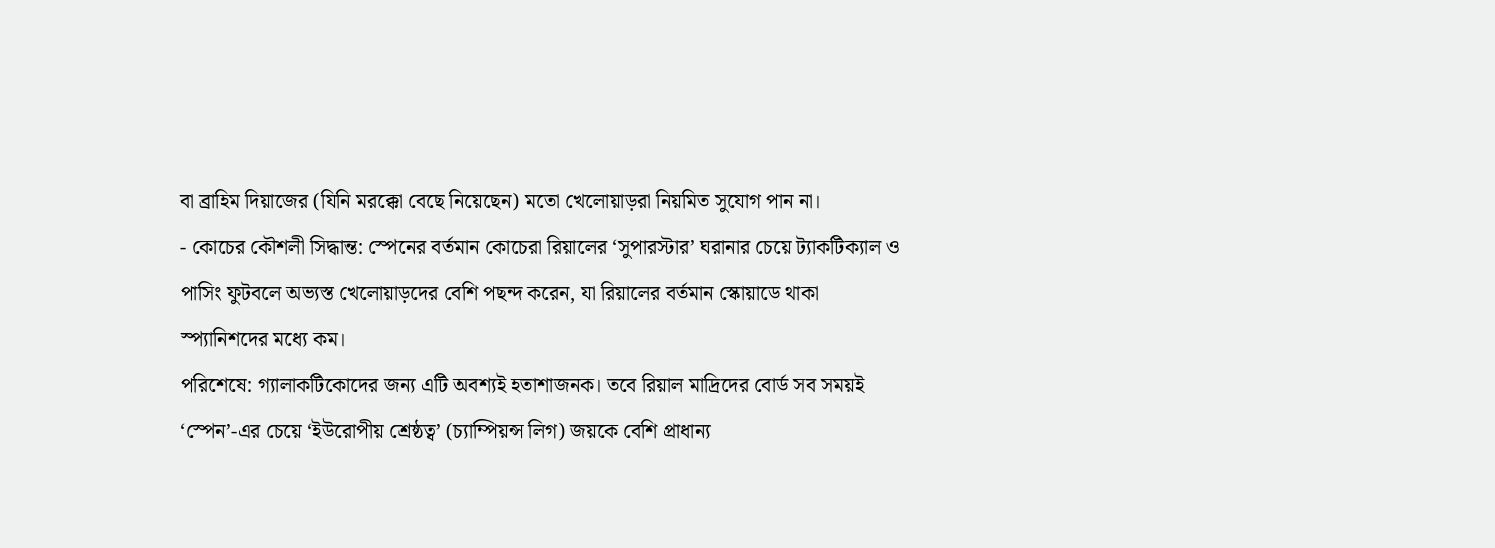বা ব্রাহিম দিয়াজের (যিনি মরক্কো বেছে নিয়েছেন) মতো খেলোয়াড়রা নিয়মিত সুযোগ পান না।
- কোচের কৌশলী সিদ্ধান্ত: স্পেনের বর্তমান কোচেরা রিয়ালের ‘সুপারস্টার’ ঘরানার চেয়ে ট্যাকটিক্যাল ও পাসিং ফুটবলে অভ্যস্ত খেলোয়াড়দের বেশি পছন্দ করেন, যা রিয়ালের বর্তমান স্কোয়াডে থাকা স্প্যানিশদের মধ্যে কম।
পরিশেষে: গ্যালাকটিকোদের জন্য এটি অবশ্যই হতাশাজনক। তবে রিয়াল মাদ্রিদের বোর্ড সব সময়ই ‘স্পেন’-এর চেয়ে ‘ইউরোপীয় শ্রেষ্ঠত্ব’ (চ্যাম্পিয়ন্স লিগ) জয়কে বেশি প্রাধান্য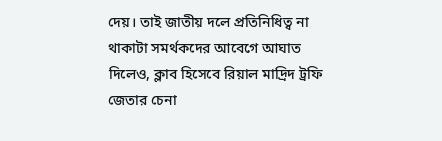দেয়। তাই জাতীয় দলে প্রতিনিধিত্ব না থাকাটা সমর্থকদের আবেগে আঘাত দিলেও, ক্লাব হিসেবে রিয়াল মাদ্রিদ ট্রফি জেতার চেনা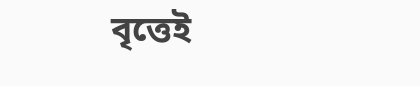বৃত্তেই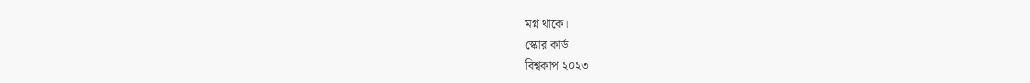মগ্ন থাকে।
স্কোর কার্ড
বিশ্বকাপ ২০২৩